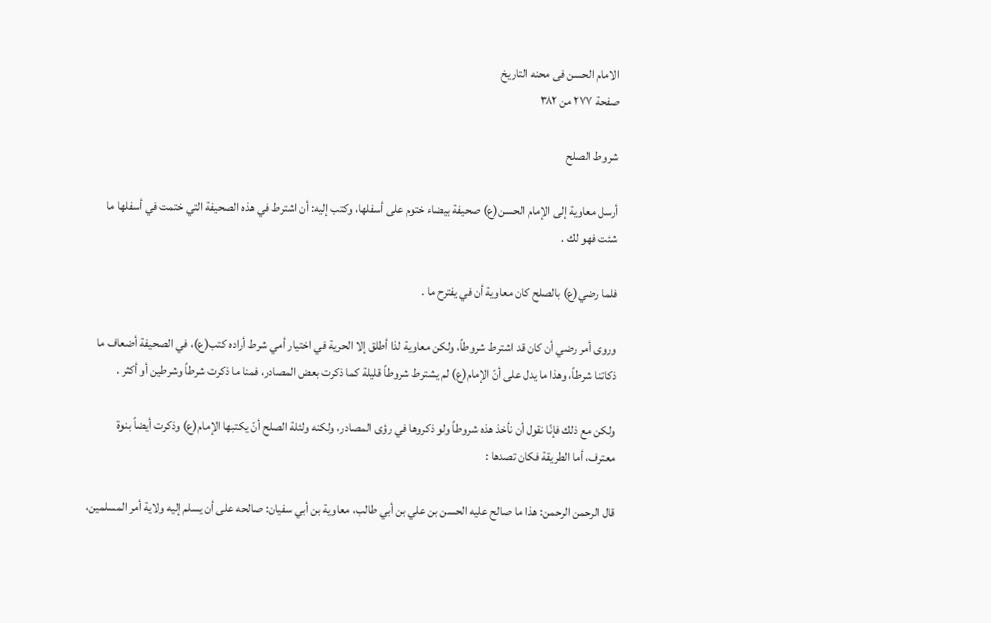الامام الحسن فی محنه التاریخ
صفحة ٢٧٧ من ٣٨٢

شروط الصلح

أرسل معاوية إلى الإمام الحسن(ع) صحيفة بيضاء ختوم على أسفلها، وكتب إليه: أن اشترط في هذه الصحيفة التي ختمت في أسفلها ما شئت فهو لك .

فلما رضي(ع) بالصلح كان معاوية أن في يفترح ما .

وروى أمر رضي أن كان قد اشترط شروطاً، ولكن معاوية لذا أطلق إلا الحرية في اختيار أمي شرط أراده كتب(ع)، في الصحيفة أضعاف ما ذكاتنا شرطاً، وهذا ما يدل على أنّ الإمام(ع) لم يشترط شروطاً قليلة كما ذكرت بعض المصادر، فمنا ما ذكرت شرطاً وشرطين أو أكثر .

ولكن مع ذلك فإنّا نقول أن نأخذ هذه شروطاً ولو ذكروها في رؤى المصادر، ولكنه ولئلة الصلح أنّ يكتبها الإمام(ع) وذكرت أيضاً بنوة معترف، أما الطريقة فكان تصدها :

قال الرحمن الرحمن: هذا ما صالح عليه الحسن بن علي بن أبي طالب، معاوية بن أبي سفيان: صالحه على أن يسلم إليه ولاية أمر المسلمين،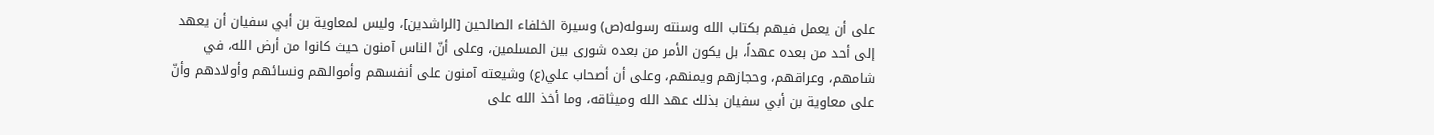على أن يعمل فيهم بكتاب الله وسنته رسوله(ص) وسيرة الخلفاء الصالحين [الراشدين]، وليس لمعاوية بن أبي سفيان أن يعهد إلى أحد من بعده عهداً، بل يكون الأمر من بعده شورى بين المسلمين، وعلى أنّ الناس آمنون حيث كانوا من أرض الله، في شامهم، وعراقهم، وحجازهم ويمنهم، وعلى أن أصحاب علي(ع) وشيعته آمنون على أنفسهم وأموالهم ونسائهم وأولادهم وأنّ على معاوية بن أبي سفيان بذلك عهد الله وميثاقه، وما أخذ الله على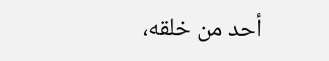أحد من خلقه،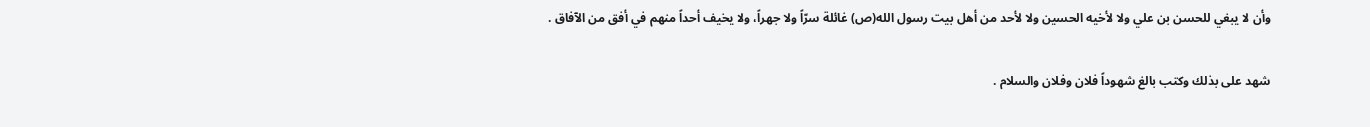وأن لا يبغي للحسن بن علي ولا لأخيه الحسين ولا لأحد من أهل بيت رسول الله(ص) غائلة سرّاً ولا جهراً، ولا يخيف أحداً منهم في أفق من الآفاق .

شهد على بذلك وكتب بالغ شهوداً فلان وفلان والسلام .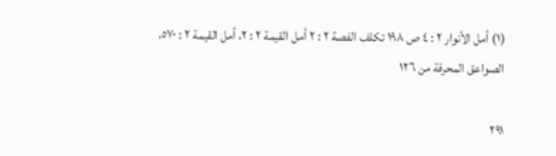(١) أمل الأنوار ٢ : ٤ ص ١٩٨ تكلف الفصة ٢ : ٢ أمل القيمة ٢ : ٢، أمل القيمة ٢ : ٥٧٠، الصواعق المحرقة من ١٢٦

٢٩١